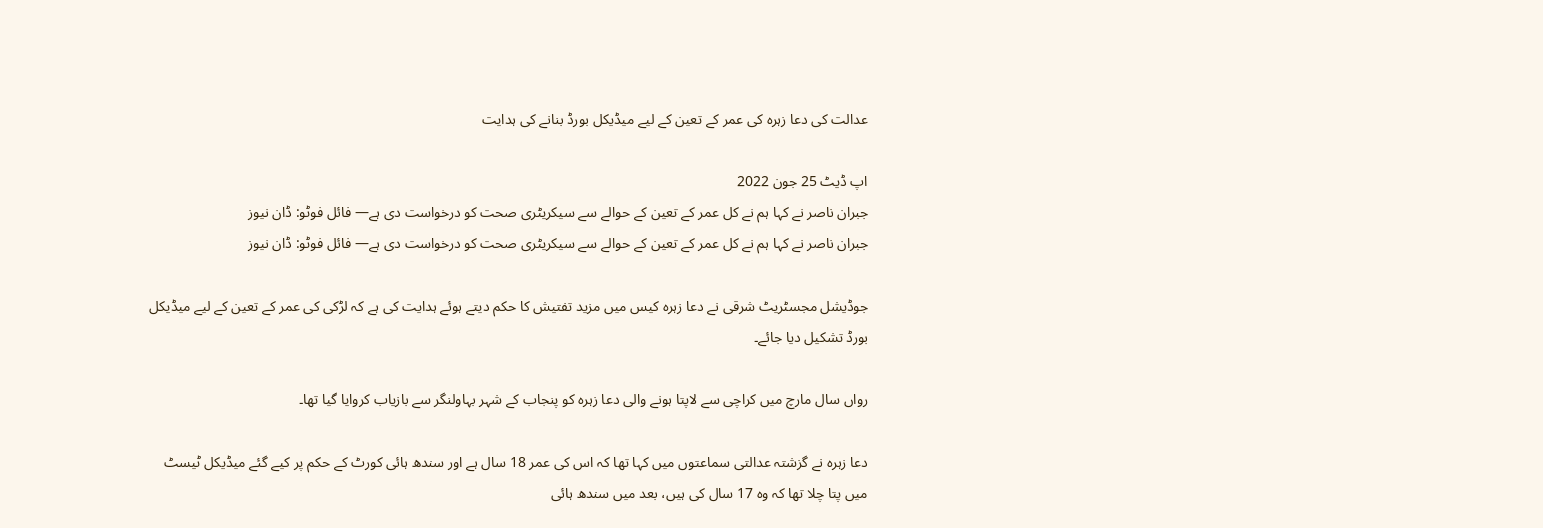عدالت کی دعا زہرہ کی عمر کے تعین کے لیے میڈیکل بورڈ بنانے کی ہدایت

اپ ڈیٹ 25 جون 2022
جبران ناصر نے کہا ہم نے کل عمر کے تعین کے حوالے سے سیکریٹری صحت کو درخواست دی ہے— فائل فوٹو: ڈان نیوز
جبران ناصر نے کہا ہم نے کل عمر کے تعین کے حوالے سے سیکریٹری صحت کو درخواست دی ہے— فائل فوٹو: ڈان نیوز

جوڈیشل مجسٹریٹ شرقی نے دعا زہرہ کیس میں مزید تفتیش کا حکم دیتے ہوئے ہدایت کی ہے کہ لڑکی کی عمر کے تعین کے لیے میڈیکل بورڈ تشکیل دیا جائے۔

رواں سال مارچ میں کراچی سے لاپتا ہونے والی دعا زہرہ کو پنجاب کے شہر بہاولنگر سے بازیاب کروایا گیا تھا۔

دعا زہرہ نے گزشتہ عدالتی سماعتوں میں کہا تھا کہ اس کی عمر 18 سال ہے اور سندھ ہائی کورٹ کے حکم پر کیے گئے میڈیکل ٹیسٹ میں پتا چلا تھا کہ وہ 17 سال کی ہیں، بعد میں سندھ ہائی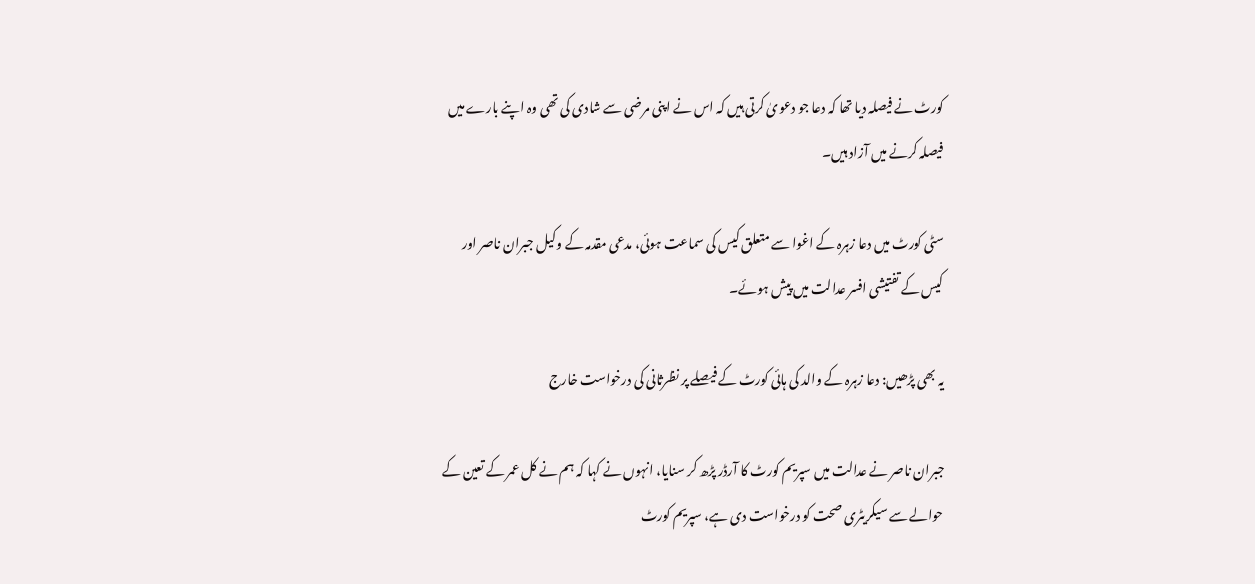کورٹ نے فیصلہ دیا تھا کہ دعا جو دعویٰ کرتی ہیں کہ اس نے اپنی مرضی سے شادی کی تھی وہ اپنے بارے میں فیصلہ کرنے میں آزاد ہیں۔

سٹی کورٹ میں دعا زہرہ کے اغوا سے متعلق کیس کی سماعت ہوئی، مدعی مقدمہ کے وکیل جبران ناصر اور کیس کے تفتیشی افسر عدالت میں پیش ہوئے۔

یہ بھی پڑھیں: دعا زہرہ کے والد کی ہائی کورٹ کے فیصلے پر نظرثانی کی درخواست خارج

جبران ناصر نے عدالت میں سپریم کورٹ کا آرڈر پڑھ کر سنایا، انہوں نے کہا کہ ہم نے کل عمر کے تعین کے حوالے سے سیکریٹری صحت کو درخواست دی ہے، سپریم کورٹ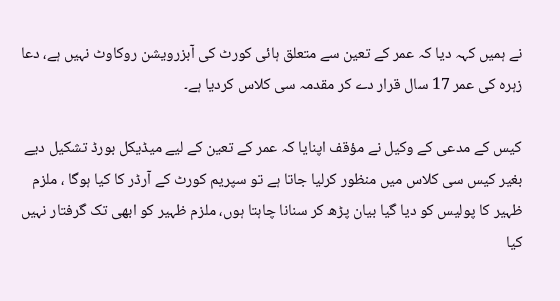نے ہمیں کہہ دیا کہ عمر کے تعین سے متعلق ہائی کورٹ کی آبزرویشن روکاوٹ نہیں ہے، دعا زہرہ کی عمر 17 سال قرار دے کر مقدمہ سی کلاس کردیا ہے۔

کیس کے مدعی کے وکیل نے مؤقف اپنایا کہ عمر کے تعین کے لیے میڈیکل بورڈ تشکیل دیے بغیر کیس سی کلاس میں منظور کرلیا جاتا ہے تو سپریم کورٹ کے آرڈر کا کیا ہوگا ، ملزم ظہیر کا پولیس کو دیا گیا بیان پڑھ کر سنانا چاہتا ہوں، ملزم ظہیر کو ابھی تک گرفتار نہیں کیا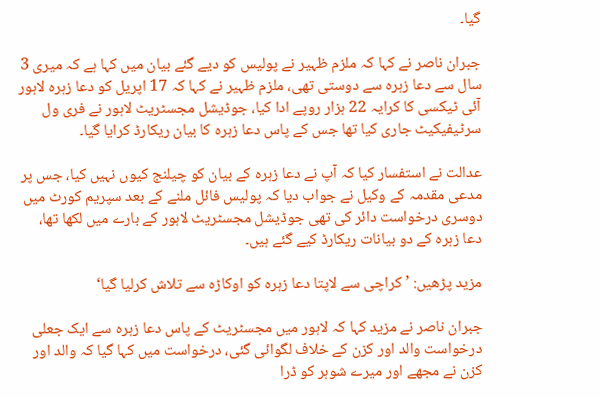گیا۔

جبران ناصر نے کہا کہ ملزم ظہیر نے پولیس کو دیے گئے بیان میں کہا ہے کہ میری 3 سال سے دعا زہرہ سے دوستی تھی، ملزم ظہیر نے کہا کہ 17 اپریل کو دعا زہرہ لاہور آئی ٹیکسی کا کرایہ 22 ہزار روپے ادا کیا، جوڈیشل مجسٹریٹ لاہور نے فری ول سرٹیفیکیٹ جاری کیا تھا جس کے پاس دعا زہرہ کا بیان ریکارڈ کرایا گیا۔

عدالت نے استفسار کیا کہ آپ نے دعا زہرہ کے بیان کو چیلنج کیوں نہیں کیا، جس پر مدعی مقدمہ کے وکیل نے جواب دیا کہ پولیس فائل ملنے کے بعد سپریم کورٹ میں دوسری درخواست دائر کی تھی جوڈیشل مجسٹریٹ لاہور کے بارے میں لکھا تھا، دعا زہرہ کے دو بیانات ریکارڈ کیے گئے ہیں۔

مزید پڑھیں: ’کراچی سے لاپتا دعا زہرہ کو اوکاڑہ سے تلاش کرلیا گیا‘

جبران ناصر نے مزید کہا کہ لاہور میں مجسٹریٹ کے پاس دعا زہرہ سے ایک جعلی درخواست والد اور کزن کے خلاف لگوائی گئی، درخواست میں کہا گیا کہ والد اور کزن نے مجھے اور میرے شوہر کو ڈرا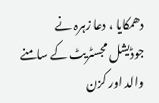دھمکایا ، دعا زہرہ نے جوڈیشل مجسٹریٹ کے سامنے والد اور کزن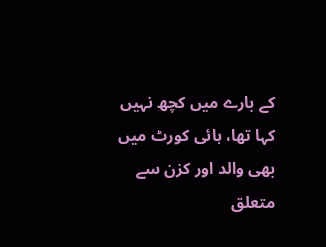کے بارے میں کچھ نہیں کہا تھا، ہائی کورٹ میں بھی والد اور کزن سے متعلق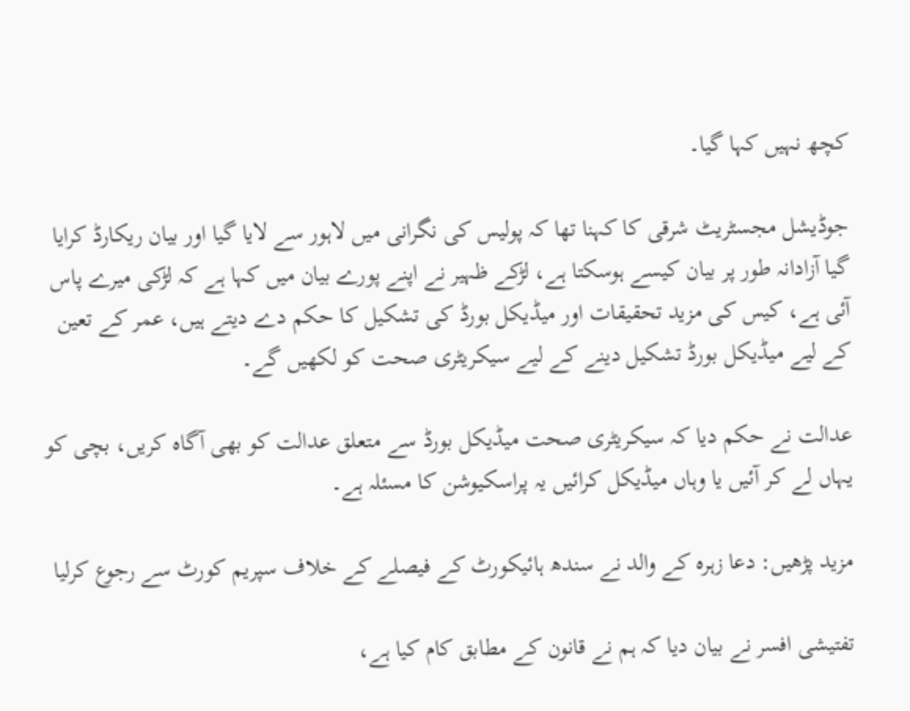کچھ نہیں کہا گیا۔

جوڈیشل مجسٹریٹ شرقی کا کہنا تھا کہ پولیس کی نگرانی میں لاہور سے لایا گیا اور بیان ریکارڈ کرایا گیا آزادانہ طور پر بیان کیسے ہوسکتا ہے، لڑکے ظہیر نے اپنے پورے بیان میں کہا ہے کہ لڑکی میرے پاس آئی ہے، کیس کی مزید تحقیقات اور میڈیکل بورڈ کی تشکیل کا حکم دے دیتے ہیں، عمر کے تعین کے لیے میڈیکل بورڈ تشکیل دینے کے لیے سیکریٹری صحت کو لکھیں گے۔

عدالت نے حکم دیا کہ سیکریٹری صحت میڈیکل بورڈ سے متعلق عدالت کو بھی آگاہ کریں، بچی کو یہاں لے کر آئیں یا وہاں میڈیکل کرائیں یہ پراسکیوشن کا مسئلہ ہے۔

مزید پڑھیں: دعا زہرہ کے والد نے سندھ ہائیکورٹ کے فیصلے کے خلاف سپریم کورٹ سے رجوع کرلیا

تفتیشی افسر نے بیان دیا کہ ہم نے قانون کے مطابق کام کیا ہے،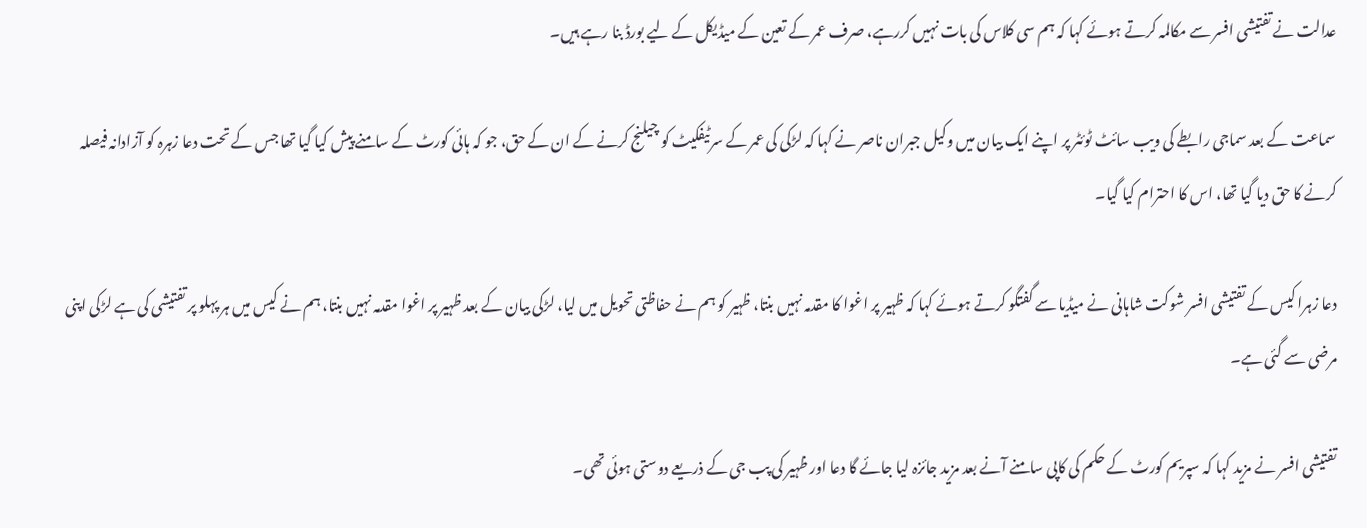عدالت نے تفتیشی افسر سے مکالمہ کرتے ہوئے کہا کہ ہم سی کلاس کی بات نہیں کررہے، صرف عمر کے تعین کے میڈیکل کے لیے بورڈ بنا رہے ہیں۔

سماعت کے بعد سماجی رابطے کی ویب سائٹ ٹوئٹر پر اپنے ایک بیان میں وکیل جبران ناصر نے کہا کہ لڑکی کی عمر کے سرٹیفکیٹ کو چیلنج کرنے کے ان کے حق، جو کہ ہائی کورٹ کے سامنے پیش کیا گیا تھا جس کے تحت دعا زہرہ کو آزادانہ فیصلہ کرنے کا حق دیا گیا تھا، اس کا احترام کیا گیا۔

دعا زہرا کیس کے تفتیشی افسر شوکت شاہانی نے میڈیا سے گفتگو کرتے ہوئے کہا کہ ظہیر پر اغوا کا مقدمہ نہیں بنتا، ظہیر کو ہم نے حفاظتی تحویل میں لیا، لڑکی بیان کے بعد ظہیر پر اغوا مقدمہ نہیں بنتا، ہم نے کیس میں ہر پہلو پر تفتیشی کی ہے لڑکی اپنی مرضی سے گئی ہے۔

تفتیشی افسر نے مزید کہا کہ سپریم کورٹ کے حکم کی کاپی سامنے آنے بعد مزید جائزہ لیا جائے گا دعا اور ظہیر کی پب جی کے ذریعے دوستی ہوئی تھی۔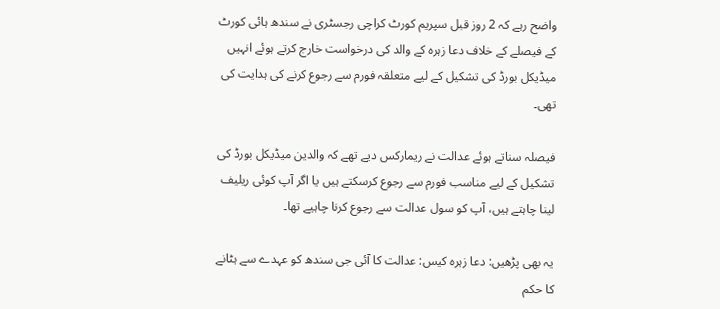واضح رہے کہ 2 روز قبل سپریم کورٹ کراچی رجسٹری نے سندھ ہائی کورٹ کے فیصلے کے خلاف دعا زہرہ کے والد کی درخواست خارج کرتے ہوئے انہیں میڈیکل بورڈ کی تشکیل کے لیے متعلقہ فورم سے رجوع کرنے کی ہدایت کی تھی۔

فیصلہ سناتے ہوئے عدالت نے ریمارکس دیے تھے کہ والدین میڈیکل بورڈ کی تشکیل کے لیے مناسب فورم سے رجوع کرسکتے ہیں یا اگر آپ کوئی ریلیف لینا چاہتے ہیں، آپ کو سول عدالت سے رجوع کرنا چاہیے تھا۔

یہ بھی پڑھیں: دعا زہرہ کیس: عدالت کا آئی جی سندھ کو عہدے سے ہٹانے کا حکم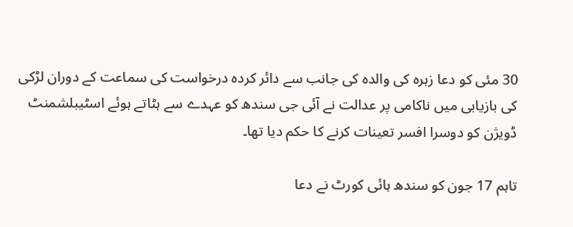30 مئی کو دعا زہرہ کی والدہ کی جانب سے دائر کردہ درخواست کی سماعت کے دوران لڑکی کی بازیابی میں ناکامی پر عدالت نے آئی جی سندھ کو عہدے سے ہٹاتے ہوئے اسٹیبلشمنٹ ڈویژن کو دوسرا افسر تعینات کرنے کا حکم دیا تھا۔

تاہم 17 جون کو سندھ ہائی کورٹ نے دعا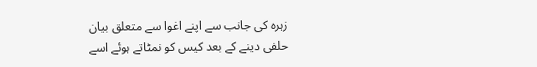زہرہ کی جانب سے اپنے اغوا سے متعلق بیان حلفی دینے کے بعد کیس کو نمٹاتے ہوئے اسے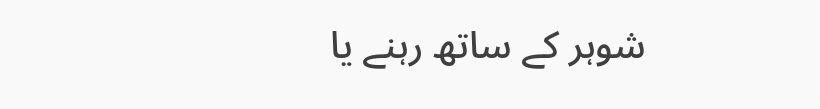شوہر کے ساتھ رہنے یا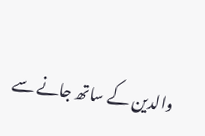والدین کے ساتھ جانے سے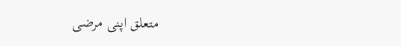متعلق اپنی مرضی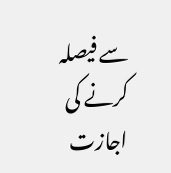سے فیصلہ کرنے کی اجازت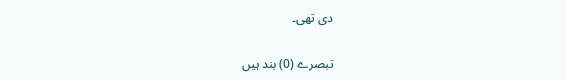دی تھی۔

تبصرے (0) بند ہیں